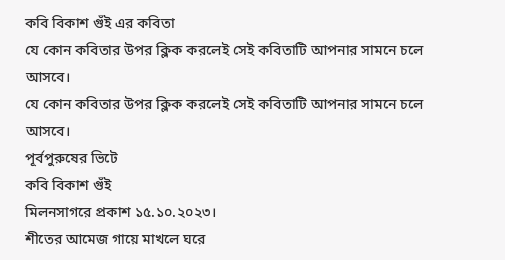কবি বিকাশ গুঁই এর কবিতা
যে কোন কবিতার উপর ক্লিক করলেই সেই কবিতাটি আপনার সামনে চলে আসবে।
যে কোন কবিতার উপর ক্লিক করলেই সেই কবিতাটি আপনার সামনে চলে আসবে।
পূর্বপুরুষের ভিটে
কবি বিকাশ গুঁই
মিলনসাগরে প্রকাশ ১৫.১০.২০২৩।
শীতের আমেজ গায়ে মাখলে ঘরে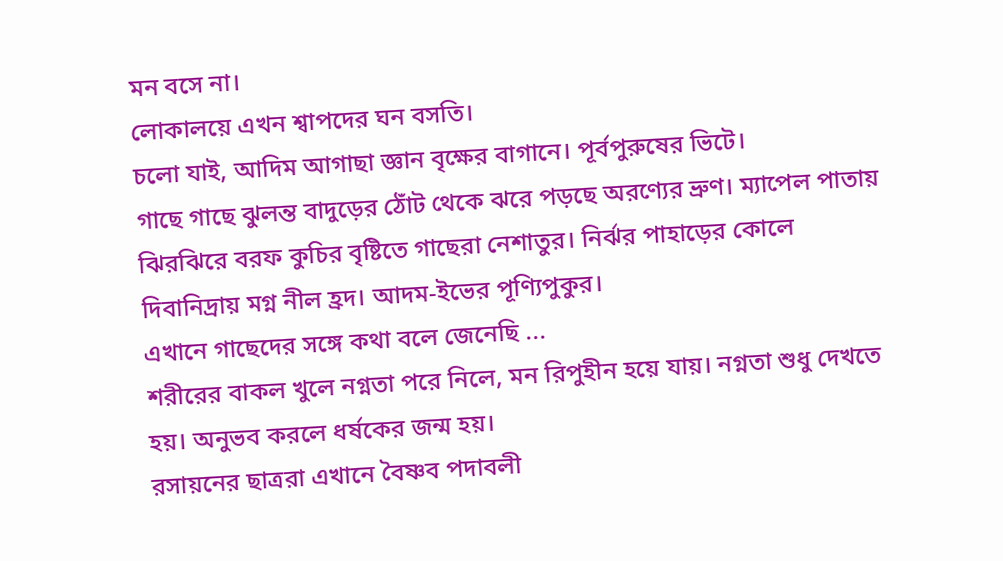মন বসে না।
লোকালয়ে এখন শ্বাপদের ঘন বসতি।
চলো যাই, আদিম আগাছা জ্ঞান বৃক্ষের বাগানে। পূর্বপুরুষের ভিটে।
গাছে গাছে ঝুলন্ত বাদুড়ের ঠোঁট থেকে ঝরে পড়ছে অরণ্যের ভ্রুণ। ম্যাপেল পাতায় ঝিরঝিরে বরফ কুচির বৃষ্টিতে গাছেরা নেশাতুর। নির্ঝর পাহাড়ের কোলে দিবানিদ্রায় মগ্ন নীল হ্রদ। আদম-ইভের পূণ্যিপুকুর।
এখানে গাছেদের সঙ্গে কথা বলে জেনেছি ...
শরীরের বাকল খুলে নগ্নতা পরে নিলে, মন রিপুহীন হয়ে যায়। নগ্নতা শুধু দেখতে হয়। অনুভব করলে ধর্ষকের জন্ম হয়।
রসায়নের ছাত্ররা এখানে বৈষ্ণব পদাবলী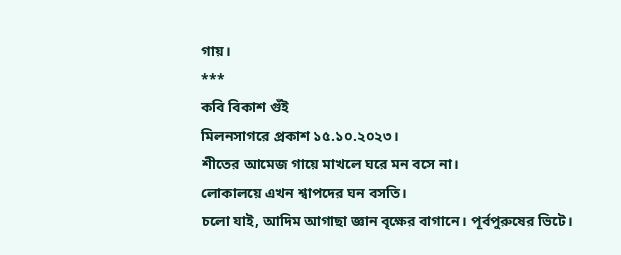গায়।
***
কবি বিকাশ গুঁই
মিলনসাগরে প্রকাশ ১৫.১০.২০২৩।
শীতের আমেজ গায়ে মাখলে ঘরে মন বসে না।
লোকালয়ে এখন শ্বাপদের ঘন বসতি।
চলো যাই, আদিম আগাছা জ্ঞান বৃক্ষের বাগানে। পূর্বপুরুষের ভিটে।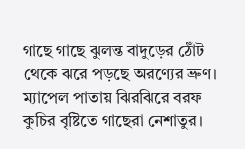গাছে গাছে ঝুলন্ত বাদুড়ের ঠোঁট থেকে ঝরে পড়ছে অরণ্যের ভ্রুণ। ম্যাপেল পাতায় ঝিরঝিরে বরফ কুচির বৃষ্টিতে গাছেরা নেশাতুর।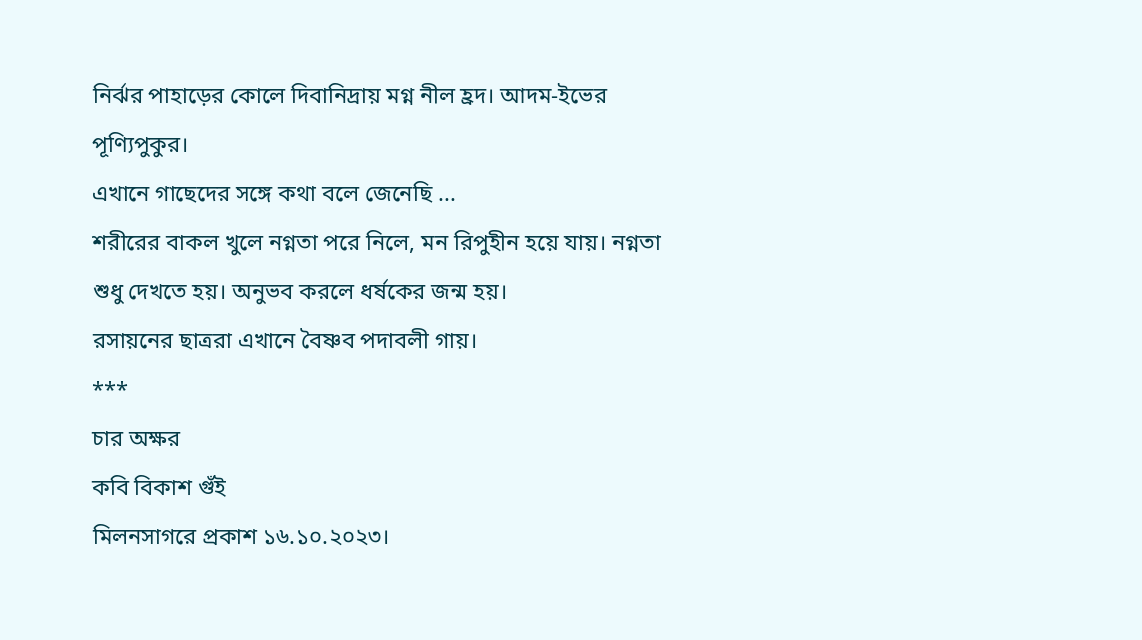নির্ঝর পাহাড়ের কোলে দিবানিদ্রায় মগ্ন নীল হ্রদ। আদম-ইভের পূণ্যিপুকুর।
এখানে গাছেদের সঙ্গে কথা বলে জেনেছি ...
শরীরের বাকল খুলে নগ্নতা পরে নিলে, মন রিপুহীন হয়ে যায়। নগ্নতা শুধু দেখতে হয়। অনুভব করলে ধর্ষকের জন্ম হয়।
রসায়নের ছাত্ররা এখানে বৈষ্ণব পদাবলী গায়।
***
চার অক্ষর
কবি বিকাশ গুঁই
মিলনসাগরে প্রকাশ ১৬.১০.২০২৩।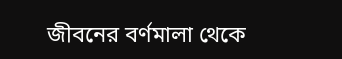জীবনের বর্ণমালা থেকে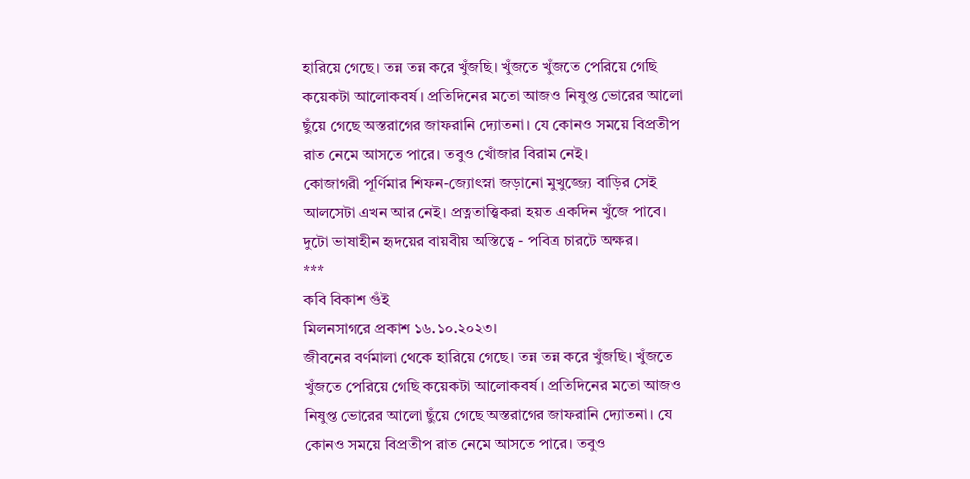হারিয়ে গেছে। তন্ন তন্ন করে খুঁজছি। খুঁজতে খুঁজতে পেরিয়ে গেছি কয়েকটা আলোকবর্ষ। প্রতিদিনের মতো আজও নিষুপ্ত ভোরের আলো ছুঁয়ে গেছে অস্তরাগের জাফরানি দ্যোতনা। যে কোনও সময়ে বিপ্রতীপ রাত নেমে আসতে পারে। তবুও খোঁজার বিরাম নেই।
কোজাগরী পূর্ণিমার শিফন-জ্যোৎস্না জড়ানো মুখুজ্জ্যে বাড়ির সেই আলসেটা এখন আর নেই। প্রত্নতাত্ত্বিকরা হয়ত একদিন খুঁজে পাবে।
দুটো ভাষাহীন হৃদয়ের বায়বীয় অস্তিত্বে - পবিত্র চারটে অক্ষর।
***
কবি বিকাশ গুঁই
মিলনসাগরে প্রকাশ ১৬.১০.২০২৩।
জীবনের বর্ণমালা থেকে হারিয়ে গেছে। তন্ন তন্ন করে খুঁজছি। খুঁজতে খুঁজতে পেরিয়ে গেছি কয়েকটা আলোকবর্ষ। প্রতিদিনের মতো আজও নিষুপ্ত ভোরের আলো ছুঁয়ে গেছে অস্তরাগের জাফরানি দ্যোতনা। যে কোনও সময়ে বিপ্রতীপ রাত নেমে আসতে পারে। তবুও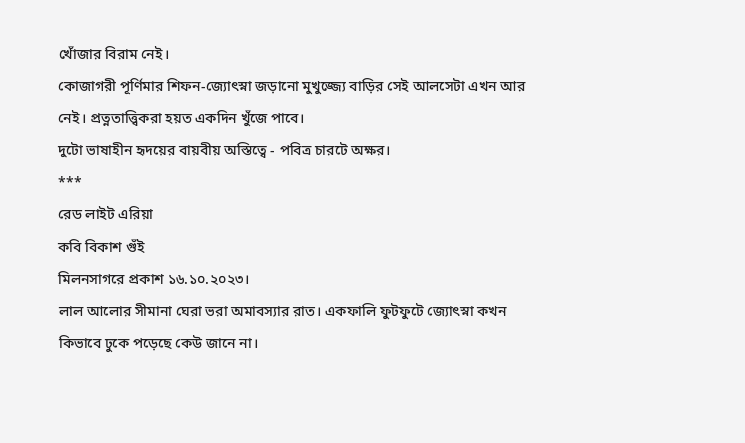খোঁজার বিরাম নেই।
কোজাগরী পূর্ণিমার শিফন-জ্যোৎস্না জড়ানো মুখুজ্জ্যে বাড়ির সেই আলসেটা এখন আর নেই। প্রত্নতাত্ত্বিকরা হয়ত একদিন খুঁজে পাবে।
দুটো ভাষাহীন হৃদয়ের বায়বীয় অস্তিত্বে - পবিত্র চারটে অক্ষর।
***
রেড লাইট এরিয়া
কবি বিকাশ গুঁই
মিলনসাগরে প্রকাশ ১৬.১০.২০২৩।
লাল আলোর সীমানা ঘেরা ভরা অমাবস্যার রাত। একফালি ফুটফুটে জ্যোৎস্না কখন কিভাবে ঢুকে পড়েছে কেউ জানে না।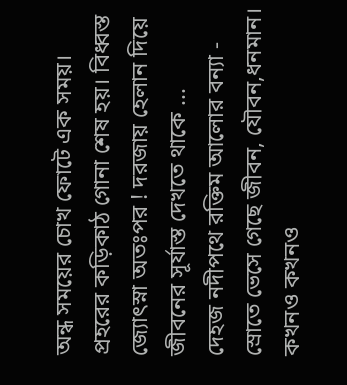অন্ধ সময়ের চোখ ফোটে এক সময়। প্রহরের কড়িকাঠ গোনা শেষ হয়। বিধ্বস্ত জ্যোৎস্না অতঃপর ! দরজায় হেলান দিয়ে জীবনের সূর্যাস্ত দেখতে থাকে ...
দেহজ নদীপথে রক্তিম আলোর বন্যা - স্রোতে ভেসে গেছে জীবন, যৌবন,ধনমান।
কখনও কখনও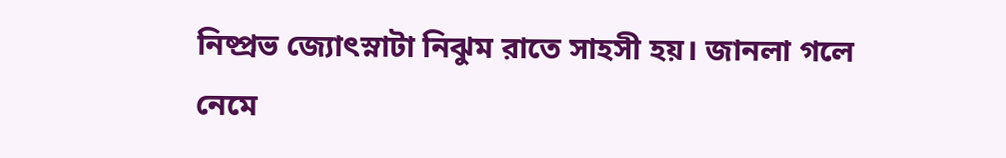নিষ্প্রভ জ্যোৎস্নাটা নিঝুম রাতে সাহসী হয়। জানলা গলে নেমে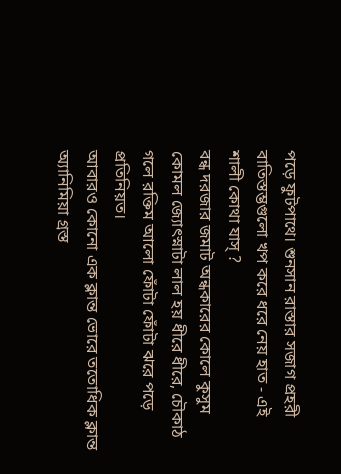পড়ে ফুটপাথে। শুনসান রাস্তার সজাগ প্রহরী বাতিস্তম্ভগুলো খপ করে ধরে নেয় হাত - এই শালী কোথা যাস্ ?
বন্ধ দরজার জমাট অন্ধকারের কোলে কুসুম কোমল জ্যোৎস্নাটা লাল হয় ধীরে ধীরে, চৌকাঠ গলে রক্তিম আলো ফোঁটা ফোঁটা ঝরে পড়ে প্রতিনিয়ত।
আবারও কোনো এক ক্লান্ত ভোরে ততোধিক ক্লান্ত অ্যানিমিয়া গ্রস্ত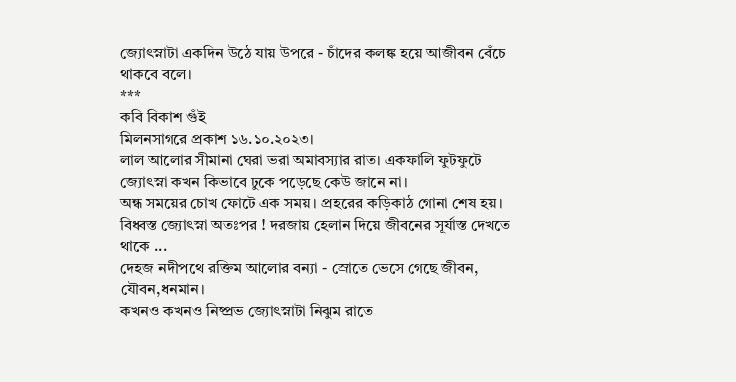জ্যোৎস্নাটা একদিন উঠে যায় উপরে - চাঁদের কলঙ্ক হয়ে আজীবন বেঁচে থাকবে বলে।
***
কবি বিকাশ গুঁই
মিলনসাগরে প্রকাশ ১৬.১০.২০২৩।
লাল আলোর সীমানা ঘেরা ভরা অমাবস্যার রাত। একফালি ফুটফুটে জ্যোৎস্না কখন কিভাবে ঢুকে পড়েছে কেউ জানে না।
অন্ধ সময়ের চোখ ফোটে এক সময়। প্রহরের কড়িকাঠ গোনা শেষ হয়। বিধ্বস্ত জ্যোৎস্না অতঃপর ! দরজায় হেলান দিয়ে জীবনের সূর্যাস্ত দেখতে থাকে ...
দেহজ নদীপথে রক্তিম আলোর বন্যা - স্রোতে ভেসে গেছে জীবন, যৌবন,ধনমান।
কখনও কখনও নিষ্প্রভ জ্যোৎস্নাটা নিঝুম রাতে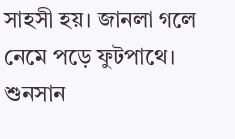সাহসী হয়। জানলা গলে নেমে পড়ে ফুটপাথে। শুনসান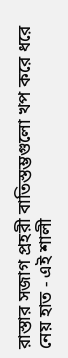রাস্তার সজাগ প্রহরী বাতিস্তম্ভগুলো খপ করে ধরে নেয় হাত - এই শালী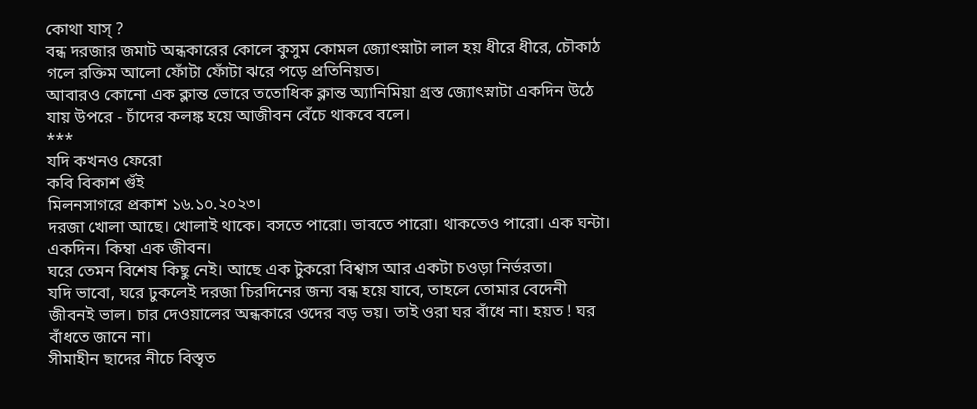কোথা যাস্ ?
বন্ধ দরজার জমাট অন্ধকারের কোলে কুসুম কোমল জ্যোৎস্নাটা লাল হয় ধীরে ধীরে, চৌকাঠ গলে রক্তিম আলো ফোঁটা ফোঁটা ঝরে পড়ে প্রতিনিয়ত।
আবারও কোনো এক ক্লান্ত ভোরে ততোধিক ক্লান্ত অ্যানিমিয়া গ্রস্ত জ্যোৎস্নাটা একদিন উঠে যায় উপরে - চাঁদের কলঙ্ক হয়ে আজীবন বেঁচে থাকবে বলে।
***
যদি কখনও ফেরো
কবি বিকাশ গুঁই
মিলনসাগরে প্রকাশ ১৬.১০.২০২৩।
দরজা খোলা আছে। খোলাই থাকে। বসতে পারো। ভাবতে পারো। থাকতেও পারো। এক ঘন্টা। একদিন। কিম্বা এক জীবন।
ঘরে তেমন বিশেষ কিছু নেই। আছে এক টুকরো বিশ্বাস আর একটা চওড়া নির্ভরতা।
যদি ভাবো, ঘরে ঢুকলেই দরজা চিরদিনের জন্য বন্ধ হয়ে যাবে, তাহলে তোমার বেদেনী জীবনই ভাল। চার দেওয়ালের অন্ধকারে ওদের বড় ভয়। তাই ওরা ঘর বাঁধে না। হয়ত ! ঘর বাঁধতে জানে না।
সীমাহীন ছাদের নীচে বিস্তৃত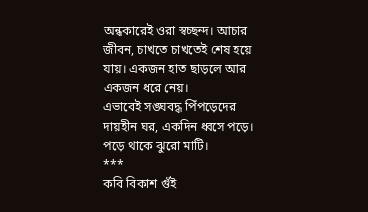অন্ধকারেই ওরা স্বচ্ছন্দ। আচার জীবন, চাখতে চাখতেই শেষ হয়ে যায়। একজন হাত ছাড়লে আর একজন ধরে নেয়।
এভাবেই সঙ্ঘবদ্ধ পিঁপড়েদের দায়হীন ঘর, একদিন ধ্বসে পড়ে। পড়ে থাকে ঝুরো মাটি।
***
কবি বিকাশ গুঁই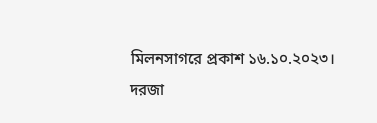মিলনসাগরে প্রকাশ ১৬.১০.২০২৩।
দরজা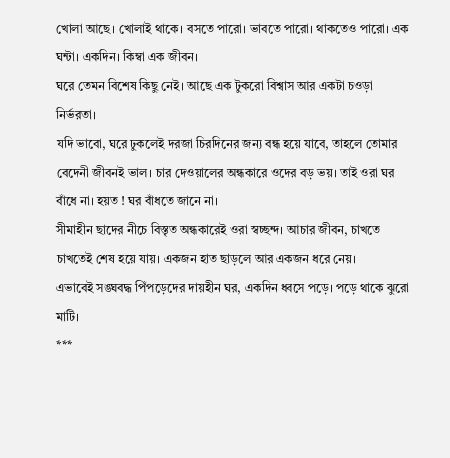খোলা আছে। খোলাই থাকে। বসতে পারো। ভাবতে পারো। থাকতেও পারো। এক ঘন্টা। একদিন। কিম্বা এক জীবন।
ঘরে তেমন বিশেষ কিছু নেই। আছে এক টুকরো বিশ্বাস আর একটা চওড়া নির্ভরতা।
যদি ভাবো, ঘরে ঢুকলেই দরজা চিরদিনের জন্য বন্ধ হয়ে যাবে, তাহলে তোমার বেদেনী জীবনই ভাল। চার দেওয়ালের অন্ধকারে ওদের বড় ভয়। তাই ওরা ঘর বাঁধে না। হয়ত ! ঘর বাঁধতে জানে না।
সীমাহীন ছাদের নীচে বিস্তৃত অন্ধকারেই ওরা স্বচ্ছন্দ। আচার জীবন, চাখতে চাখতেই শেষ হয়ে যায়। একজন হাত ছাড়লে আর একজন ধরে নেয়।
এভাবেই সঙ্ঘবদ্ধ পিঁপড়েদের দায়হীন ঘর, একদিন ধ্বসে পড়ে। পড়ে থাকে ঝুরো মাটি।
***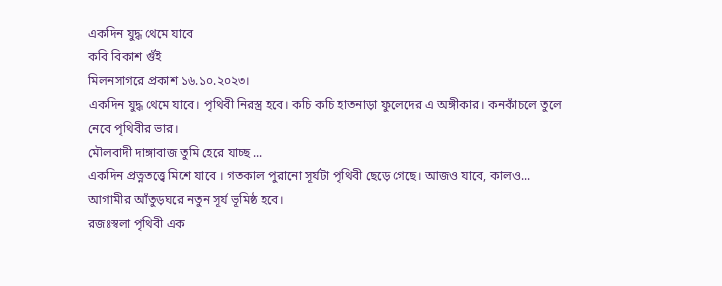একদিন যুদ্ধ থেমে যাবে
কবি বিকাশ গুঁই
মিলনসাগরে প্রকাশ ১৬.১০.২০২৩।
একদিন যুদ্ধ থেমে যাবে। পৃথিবী নিরস্ত্র হবে। কচি কচি হাতনাড়া ফুলেদের এ অঙ্গীকার। কনকাঁচলে তুলে নেবে পৃথিবীর ভার।
মৌলবাদী দাঙ্গাবাজ তুমি হেরে যাচ্ছ ...
একদিন প্রত্নতত্ত্বে মিশে যাবে । গতকাল পুরানো সূর্যটা পৃথিবী ছেড়ে গেছে। আজও যাবে, কালও...
আগামীর আঁতুড়ঘরে নতুন সূর্য ভূমিষ্ঠ হবে।
রজঃস্বলা পৃথিবী এক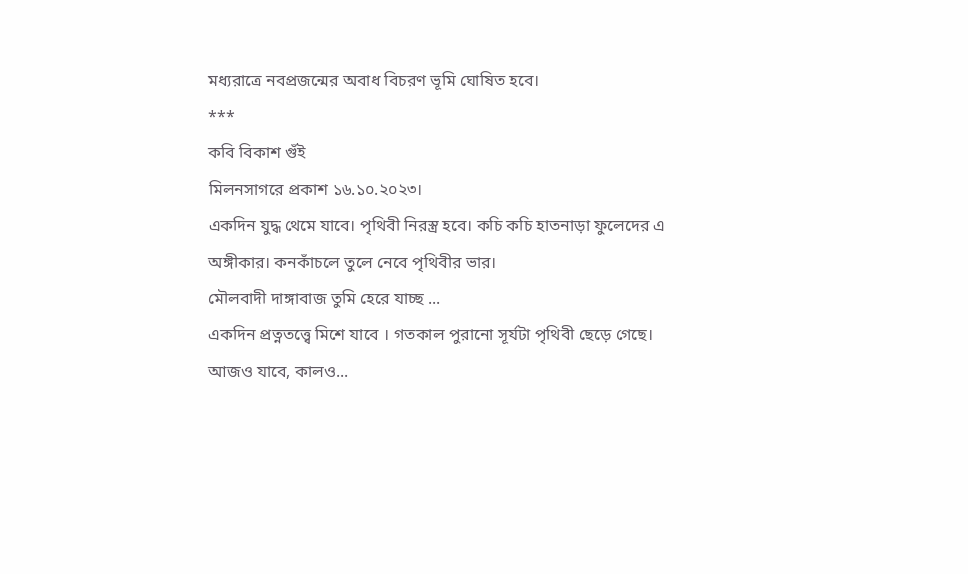মধ্যরাত্রে নবপ্রজন্মের অবাধ বিচরণ ভূমি ঘোষিত হবে।
***
কবি বিকাশ গুঁই
মিলনসাগরে প্রকাশ ১৬.১০.২০২৩।
একদিন যুদ্ধ থেমে যাবে। পৃথিবী নিরস্ত্র হবে। কচি কচি হাতনাড়া ফুলেদের এ অঙ্গীকার। কনকাঁচলে তুলে নেবে পৃথিবীর ভার।
মৌলবাদী দাঙ্গাবাজ তুমি হেরে যাচ্ছ ...
একদিন প্রত্নতত্ত্বে মিশে যাবে । গতকাল পুরানো সূর্যটা পৃথিবী ছেড়ে গেছে। আজও যাবে, কালও...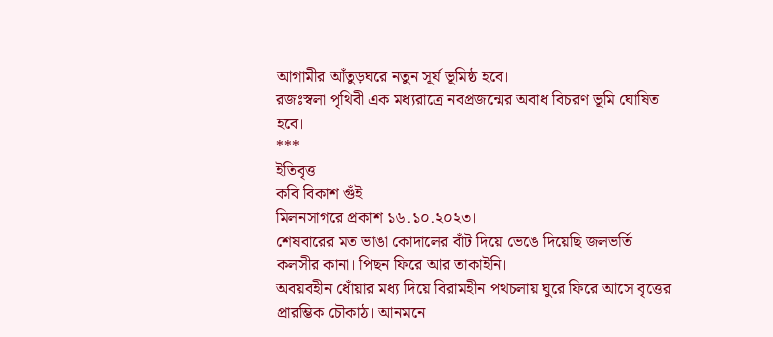আগামীর আঁতুড়ঘরে নতুন সূর্য ভূমিষ্ঠ হবে।
রজঃস্বলা পৃথিবী এক মধ্যরাত্রে নবপ্রজন্মের অবাধ বিচরণ ভূমি ঘোষিত হবে।
***
ইতিবৃত্ত
কবি বিকাশ গুঁই
মিলনসাগরে প্রকাশ ১৬.১০.২০২৩।
শেষবারের মত ভাঙা কোদালের বাঁট দিয়ে ভেঙে দিয়েছি জলভর্তি কলসীর কানা। পিছন ফিরে আর তাকাইনি।
অবয়বহীন ধোঁয়ার মধ্য দিয়ে বিরামহীন পথচলায় ঘুরে ফিরে আসে বৃত্তের প্রারম্ভিক চৌকাঠ। আনমনে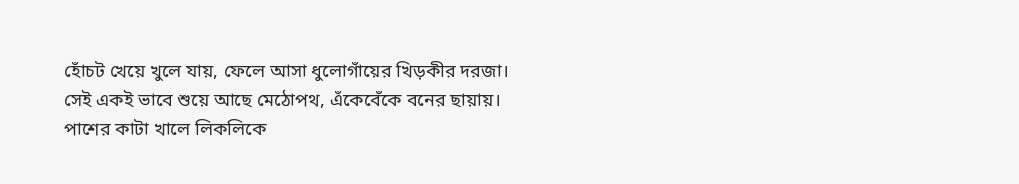হোঁচট খেয়ে খুলে যায়, ফেলে আসা ধুলোগাঁয়ের খিড়কীর দরজা।
সেই একই ভাবে শুয়ে আছে মেঠোপথ, এঁকেবেঁকে বনের ছায়ায়। পাশের কাটা খালে লিকলিকে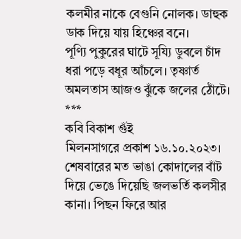কলমীর নাকে বেগুনি নোলক। ডাহুক ডাক দিয়ে যায় হিঞ্চের বনে।
পূণ্যি পুকুরের ঘাটে সূয্যি ডুবলে চাঁদ ধরা পড়ে বধূর আঁচলে। তৃষ্ণার্ত অমলতাস আজও ঝুঁকে জলের ঠোঁটে।
***
কবি বিকাশ গুঁই
মিলনসাগরে প্রকাশ ১৬.১০.২০২৩।
শেষবারের মত ভাঙা কোদালের বাঁট দিয়ে ভেঙে দিয়েছি জলভর্তি কলসীর কানা। পিছন ফিরে আর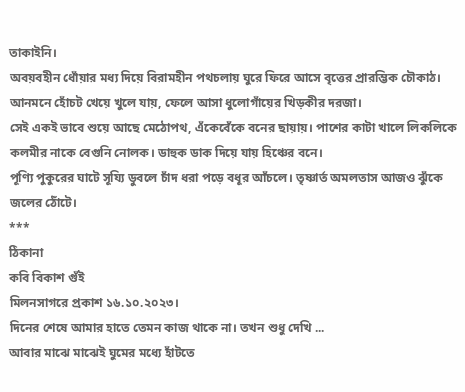তাকাইনি।
অবয়বহীন ধোঁয়ার মধ্য দিয়ে বিরামহীন পথচলায় ঘুরে ফিরে আসে বৃত্তের প্রারম্ভিক চৌকাঠ। আনমনে হোঁচট খেয়ে খুলে যায়, ফেলে আসা ধুলোগাঁয়ের খিড়কীর দরজা।
সেই একই ভাবে শুয়ে আছে মেঠোপথ, এঁকেবেঁকে বনের ছায়ায়। পাশের কাটা খালে লিকলিকে কলমীর নাকে বেগুনি নোলক। ডাহুক ডাক দিয়ে যায় হিঞ্চের বনে।
পূণ্যি পুকুরের ঘাটে সূয্যি ডুবলে চাঁদ ধরা পড়ে বধূর আঁচলে। তৃষ্ণার্ত অমলতাস আজও ঝুঁকে জলের ঠোঁটে।
***
ঠিকানা
কবি বিকাশ গুঁই
মিলনসাগরে প্রকাশ ১৬.১০.২০২৩।
দিনের শেষে আমার হাতে তেমন কাজ থাকে না। তখন শুধু দেখি ...
আবার মাঝে মাঝেই ঘুমের মধ্যে হাঁটতে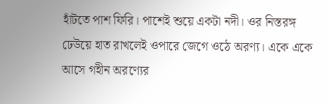হাঁটতে পাশ ফিরি। পাশেই শুয়ে একটা নদী। ওর নিস্তরঙ্গ ঢেউয়ে হাত রাখলেই ওপারে জেগে ওঠে অরণ্য। একে একে আসে গহীন অরণ্যের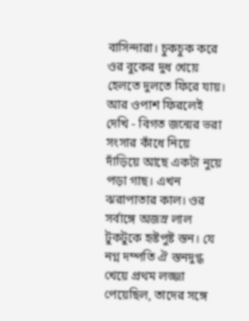বাসিন্দারা। চুকচুক করে ওর বুকের দুধ খেয়ে হেলতে দুলতে ফিরে যায়।
আর ওপাশ ফিরলেই দেখি - বিগত জন্মের ভরা সংসার কাঁধে নিয়ে দাঁড়িয়ে আছে একটা নুয়ে পড়া গাছ। এখন ঝরাপাতার কাল। ওর সর্বাঙ্গে অজস্র লাল টুকটুকে হৃষ্টপুষ্ট স্তন। যে নগ্ন দম্পতি ঐ স্তনদুগ্ধ খেয়ে প্রথম লজ্জা পেয়েছিল, তাদের সঙ্গে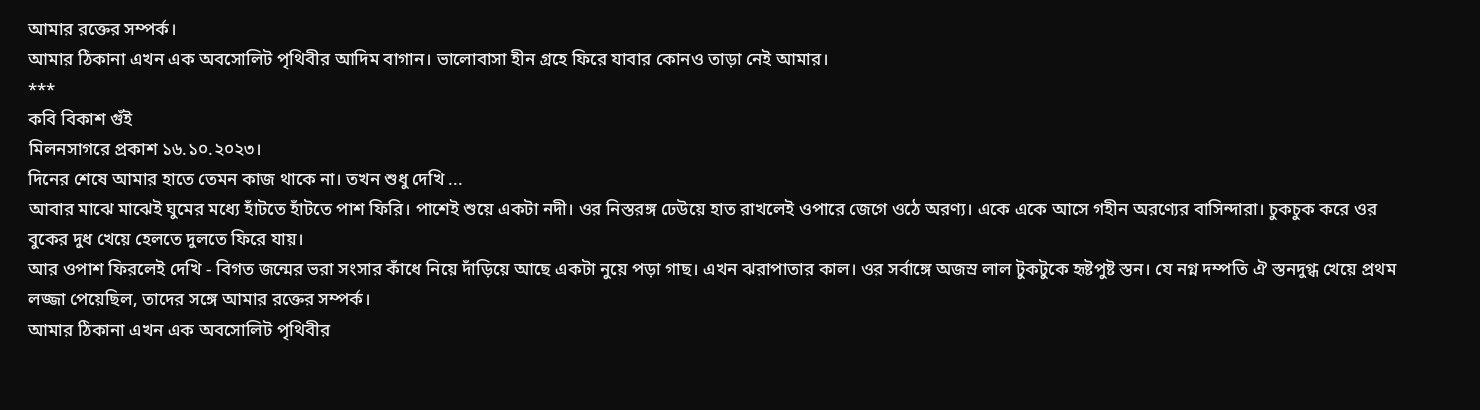আমার রক্তের সম্পর্ক।
আমার ঠিকানা এখন এক অবসোলিট পৃথিবীর আদিম বাগান। ভালোবাসা হীন গ্রহে ফিরে যাবার কোনও তাড়া নেই আমার।
***
কবি বিকাশ গুঁই
মিলনসাগরে প্রকাশ ১৬.১০.২০২৩।
দিনের শেষে আমার হাতে তেমন কাজ থাকে না। তখন শুধু দেখি ...
আবার মাঝে মাঝেই ঘুমের মধ্যে হাঁটতে হাঁটতে পাশ ফিরি। পাশেই শুয়ে একটা নদী। ওর নিস্তরঙ্গ ঢেউয়ে হাত রাখলেই ওপারে জেগে ওঠে অরণ্য। একে একে আসে গহীন অরণ্যের বাসিন্দারা। চুকচুক করে ওর বুকের দুধ খেয়ে হেলতে দুলতে ফিরে যায়।
আর ওপাশ ফিরলেই দেখি - বিগত জন্মের ভরা সংসার কাঁধে নিয়ে দাঁড়িয়ে আছে একটা নুয়ে পড়া গাছ। এখন ঝরাপাতার কাল। ওর সর্বাঙ্গে অজস্র লাল টুকটুকে হৃষ্টপুষ্ট স্তন। যে নগ্ন দম্পতি ঐ স্তনদুগ্ধ খেয়ে প্রথম লজ্জা পেয়েছিল, তাদের সঙ্গে আমার রক্তের সম্পর্ক।
আমার ঠিকানা এখন এক অবসোলিট পৃথিবীর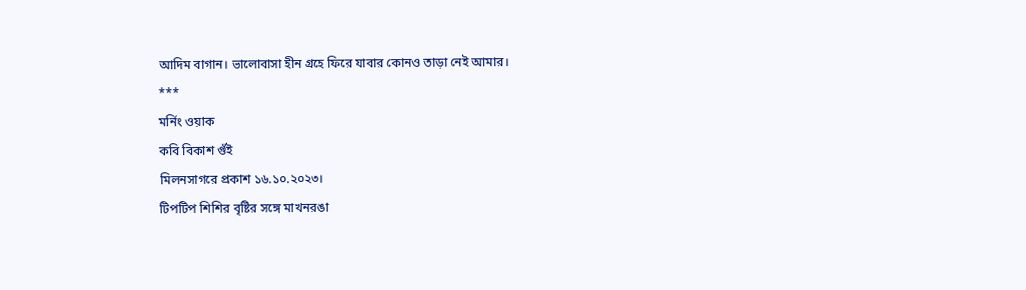আদিম বাগান। ভালোবাসা হীন গ্রহে ফিরে যাবার কোনও তাড়া নেই আমার।
***
মর্নিং ওয়াক
কবি বিকাশ গুঁই
মিলনসাগরে প্রকাশ ১৬.১০.২০২৩।
টিপটিপ শিশির বৃষ্টির সঙ্গে মাখনরঙা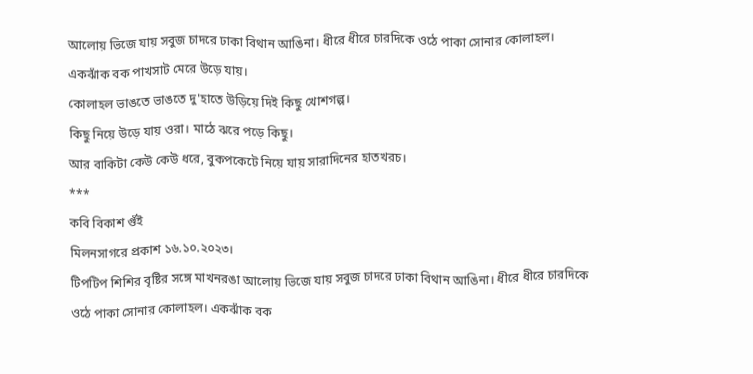আলোয় ভিজে যায় সবুজ চাদরে ঢাকা বিথান আঙিনা। ধীরে ধীরে চারদিকে ওঠে পাকা সোনার কোলাহল। একঝাঁক বক পাখসাট মেরে উড়ে যায়।
কোলাহল ভাঙতে ভাঙতে দু'হাতে উড়িয়ে দিই কিছু খোশগল্প।
কিছু নিয়ে উড়ে যায় ওরা। মাঠে ঝরে পড়ে কিছু।
আর বাকিটা কেউ কেউ ধরে, বুকপকেটে নিয়ে যায় সারাদিনের হাতখরচ।
***
কবি বিকাশ গুঁই
মিলনসাগরে প্রকাশ ১৬.১০.২০২৩।
টিপটিপ শিশির বৃষ্টির সঙ্গে মাখনরঙা আলোয় ভিজে যায় সবুজ চাদরে ঢাকা বিথান আঙিনা। ধীরে ধীরে চারদিকে ওঠে পাকা সোনার কোলাহল। একঝাঁক বক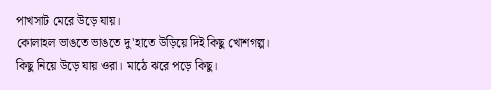পাখসাট মেরে উড়ে যায়।
কোলাহল ভাঙতে ভাঙতে দু'হাতে উড়িয়ে দিই কিছু খোশগল্প।
কিছু নিয়ে উড়ে যায় ওরা। মাঠে ঝরে পড়ে কিছু।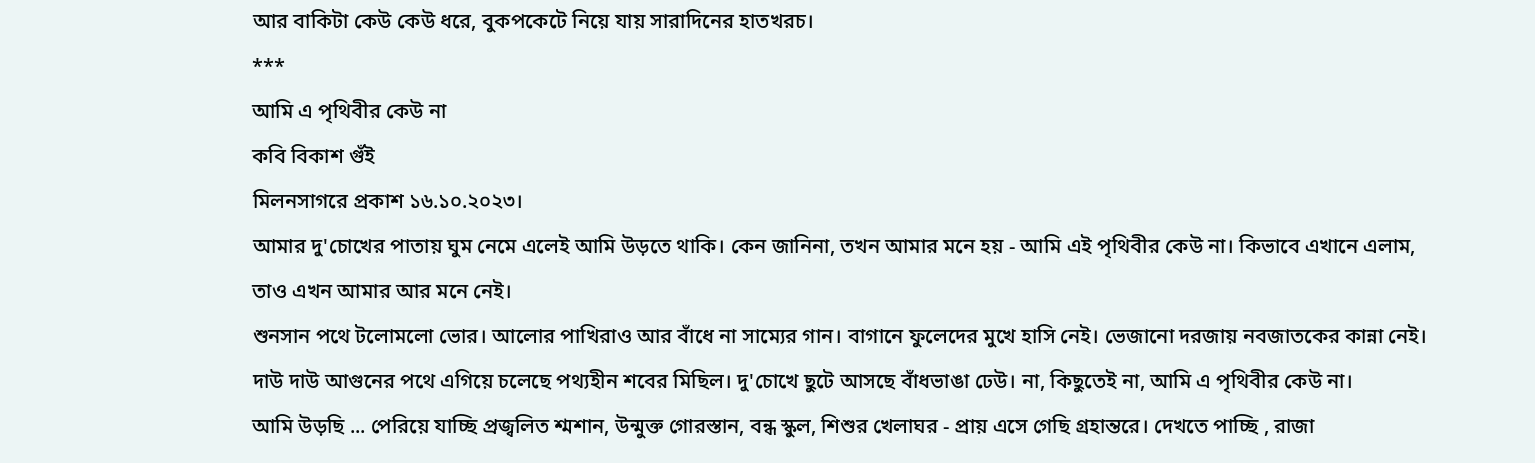আর বাকিটা কেউ কেউ ধরে, বুকপকেটে নিয়ে যায় সারাদিনের হাতখরচ।
***
আমি এ পৃথিবীর কেউ না
কবি বিকাশ গুঁই
মিলনসাগরে প্রকাশ ১৬.১০.২০২৩।
আমার দু'চোখের পাতায় ঘুম নেমে এলেই আমি উড়তে থাকি। কেন জানিনা, তখন আমার মনে হয় - আমি এই পৃথিবীর কেউ না। কিভাবে এখানে এলাম, তাও এখন আমার আর মনে নেই।
শুনসান পথে টলোমলো ভোর। আলোর পাখিরাও আর বাঁধে না সাম্যের গান। বাগানে ফুলেদের মুখে হাসি নেই। ভেজানো দরজায় নবজাতকের কান্না নেই। দাউ দাউ আগুনের পথে এগিয়ে চলেছে পথ্যহীন শবের মিছিল। দু'চোখে ছুটে আসছে বাঁধভাঙা ঢেউ। না, কিছুতেই না, আমি এ পৃথিবীর কেউ না।
আমি উড়ছি ... পেরিয়ে যাচ্ছি প্রজ্বলিত শ্মশান, উন্মুক্ত গোরস্তান, বন্ধ স্কুল, শিশুর খেলাঘর - প্রায় এসে গেছি গ্রহান্তরে। দেখতে পাচ্ছি , রাজা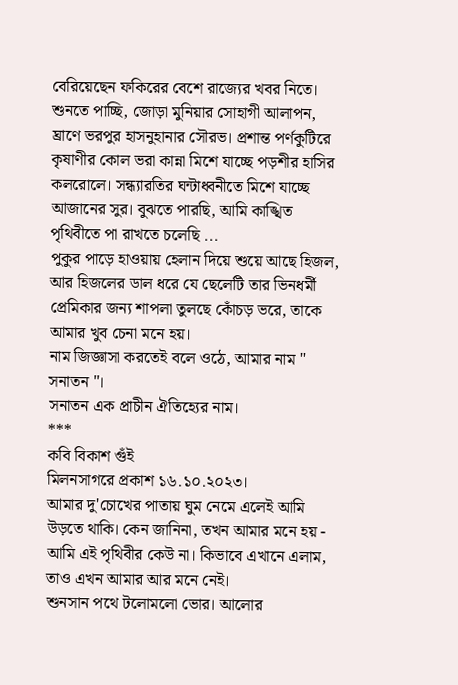বেরিয়েছেন ফকিরের বেশে রাজ্যের খবর নিতে। শুনতে পাচ্ছি, জোড়া মুনিয়ার সোহাগী আলাপন, ঘ্রাণে ভরপুর হাসনুহানার সৌরভ। প্রশান্ত পর্ণকুটিরে কৃষাণীর কোল ভরা কান্না মিশে যাচ্ছে পড়শীর হাসির কলরোলে। সন্ধ্যারতির ঘন্টাধ্বনীতে মিশে যাচ্ছে আজানের সুর। বুঝতে পারছি, আমি কাঙ্খিত পৃথিবীতে পা রাখতে চলেছি ...
পুকুর পাড়ে হাওয়ায় হেলান দিয়ে শুয়ে আছে হিজল, আর হিজলের ডাল ধরে যে ছেলেটি তার ভিনধর্মী প্রেমিকার জন্য শাপলা তুলছে কোঁচড় ভরে, তাকে আমার খুব চেনা মনে হয়।
নাম জিজ্ঞাসা করতেই বলে ওঠে, আমার নাম " সনাতন "।
সনাতন এক প্রাচীন ঐতিহ্যের নাম।
***
কবি বিকাশ গুঁই
মিলনসাগরে প্রকাশ ১৬.১০.২০২৩।
আমার দু'চোখের পাতায় ঘুম নেমে এলেই আমি উড়তে থাকি। কেন জানিনা, তখন আমার মনে হয় - আমি এই পৃথিবীর কেউ না। কিভাবে এখানে এলাম, তাও এখন আমার আর মনে নেই।
শুনসান পথে টলোমলো ভোর। আলোর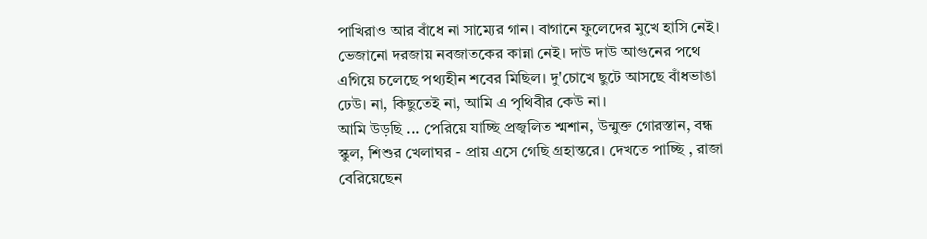পাখিরাও আর বাঁধে না সাম্যের গান। বাগানে ফুলেদের মুখে হাসি নেই। ভেজানো দরজায় নবজাতকের কান্না নেই। দাউ দাউ আগুনের পথে এগিয়ে চলেছে পথ্যহীন শবের মিছিল। দু'চোখে ছুটে আসছে বাঁধভাঙা ঢেউ। না, কিছুতেই না, আমি এ পৃথিবীর কেউ না।
আমি উড়ছি ... পেরিয়ে যাচ্ছি প্রজ্বলিত শ্মশান, উন্মুক্ত গোরস্তান, বন্ধ স্কুল, শিশুর খেলাঘর - প্রায় এসে গেছি গ্রহান্তরে। দেখতে পাচ্ছি , রাজা বেরিয়েছেন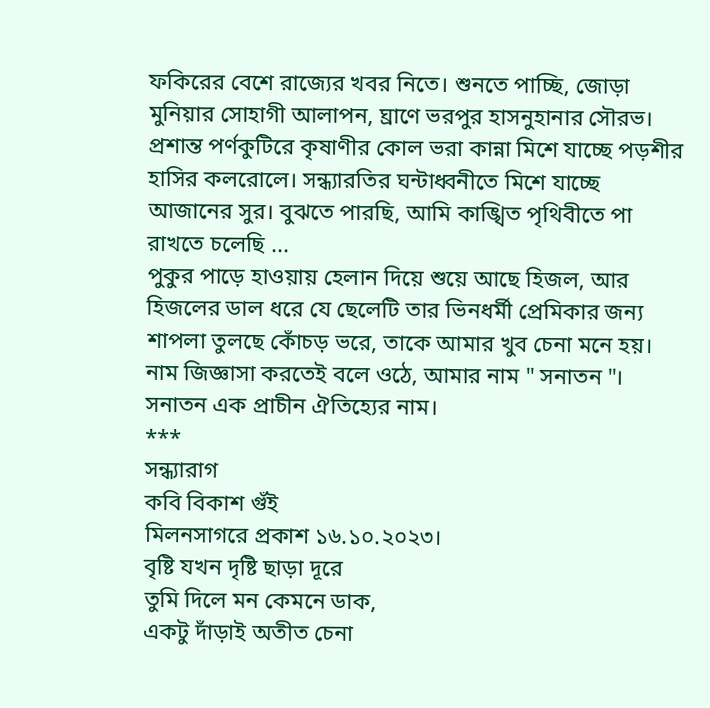ফকিরের বেশে রাজ্যের খবর নিতে। শুনতে পাচ্ছি, জোড়া মুনিয়ার সোহাগী আলাপন, ঘ্রাণে ভরপুর হাসনুহানার সৌরভ। প্রশান্ত পর্ণকুটিরে কৃষাণীর কোল ভরা কান্না মিশে যাচ্ছে পড়শীর হাসির কলরোলে। সন্ধ্যারতির ঘন্টাধ্বনীতে মিশে যাচ্ছে আজানের সুর। বুঝতে পারছি, আমি কাঙ্খিত পৃথিবীতে পা রাখতে চলেছি ...
পুকুর পাড়ে হাওয়ায় হেলান দিয়ে শুয়ে আছে হিজল, আর হিজলের ডাল ধরে যে ছেলেটি তার ভিনধর্মী প্রেমিকার জন্য শাপলা তুলছে কোঁচড় ভরে, তাকে আমার খুব চেনা মনে হয়।
নাম জিজ্ঞাসা করতেই বলে ওঠে, আমার নাম " সনাতন "।
সনাতন এক প্রাচীন ঐতিহ্যের নাম।
***
সন্ধ্যারাগ
কবি বিকাশ গুঁই
মিলনসাগরে প্রকাশ ১৬.১০.২০২৩।
বৃষ্টি যখন দৃষ্টি ছাড়া দূরে
তুমি দিলে মন কেমনে ডাক,
একটু দাঁড়াই অতীত চেনা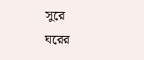সুরে
ঘরের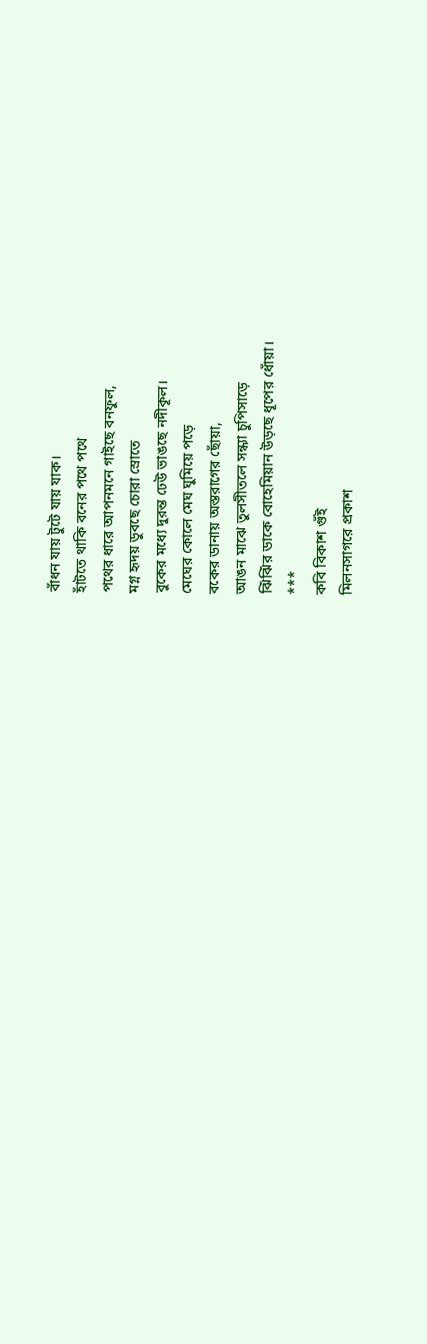বাঁধন যায় টুটে যায় যাক।
হাঁটতে থাকি বনের পথে পথে
পথের ধারে আপনমনে গাইছে বনফুল,
মগ্ন হৃদয় ডুবছে চোরা স্রোতে
বুকের মধ্যে দুরন্ত ঢেউ ভাঙছে নদীকূল।
মেঘের কোলে মেঘ ঘুমিয়ে পড়ে
বকের ডানায় অস্তরাগের ছোঁয়া,
আঙন মাঝে তুলসীতলে সন্ধ্যা চুপিসাড়ে
ঝিঁঝিঁর ডাকে বোহেমিয়ান উড়ছে ধূপের ধোঁয়া।
***
কবি বিকাশ গুঁই
মিলনসাগরে প্রকাশ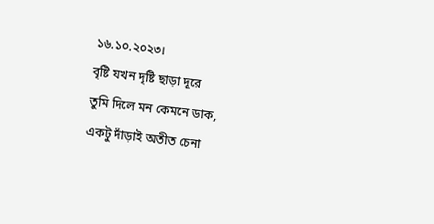১৬.১০.২০২৩।
বৃষ্টি যখন দৃষ্টি ছাড়া দূরে
তুমি দিলে মন কেমনে ডাক,
একটু দাঁড়াই অতীত চেনা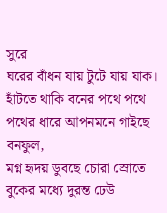সুরে
ঘরের বাঁধন যায় টুটে যায় যাক।
হাঁটতে থাকি বনের পথে পথে
পথের ধারে আপনমনে গাইছে বনফুল,
মগ্ন হৃদয় ডুবছে চোরা স্রোতে
বুকের মধ্যে দুরন্ত ঢেউ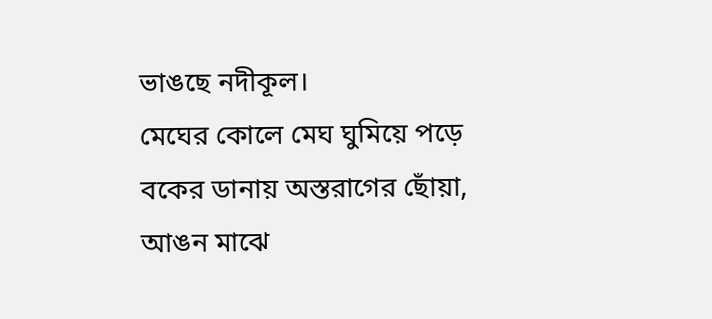ভাঙছে নদীকূল।
মেঘের কোলে মেঘ ঘুমিয়ে পড়ে
বকের ডানায় অস্তরাগের ছোঁয়া,
আঙন মাঝে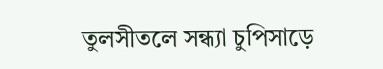তুলসীতলে সন্ধ্যা চুপিসাড়ে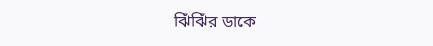ঝিঁঝিঁর ডাকে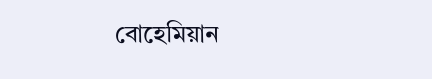বোহেমিয়ান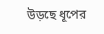উড়ছে ধূপের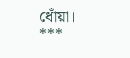ধোঁয়া।
***